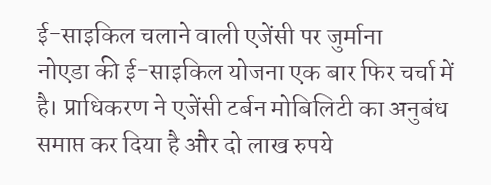ई-साइकिल चलाने वाली एजेंसी पर जुर्माना
नोएडा की ई-साइकिल योजना एक बार फिर चर्चा में है। प्राधिकरण ने एजेंसी टर्बन मोबिलिटी का अनुबंध समाप्त कर दिया है और दो लाख रुपये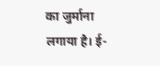का जुर्माना लगाया है। ई-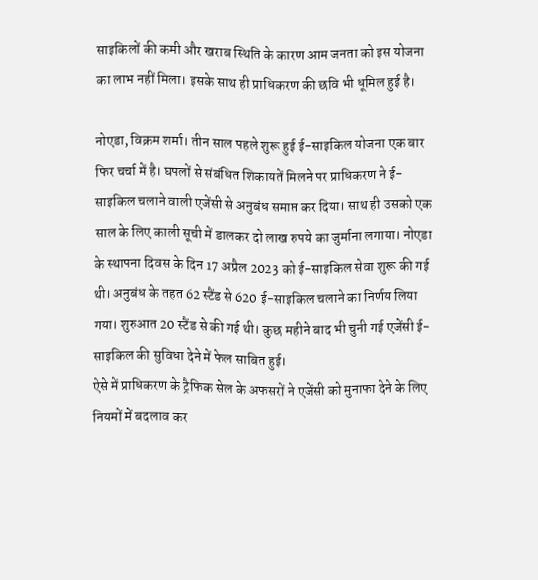साइकिलों की कमी और खराब स्थिति के कारण आम जनता को इस योजना का लाभ नहीं मिला। इसके साथ ही प्राधिकरण की छवि भी धूमिल हुई है।

नोएडा, विक्रम शर्मा। तीन साल पहले शुरू हुई ई-साइकिल योजना एक बार फिर चर्चा में है। घपलों से संबंधित शिकायतें मिलने पर प्राधिकरण ने ई-साइकिल चलाने वाली एजेंसी से अनुबंध समाप्त कर दिया। साथ ही उसको एक साल के लिए काली सूची में डालकर दो लाख रुपये का जुर्माना लगाया। नोएडा के स्थापना दिवस के दिन 17 अप्रैल 2023 को ई-साइकिल सेवा शुरू की गई थी। अनुबंध के तहत 62 स्टैंड से 620 ई-साइकिल चलाने का निर्णय लिया गया। शुरुआत 20 स्टैंड से की गई थी। कुछ महीने बाद भी चुनी गई एजेंसी ई-साइकिल की सुविधा देने में फेल साबित हुई।
ऐसे में प्राधिकरण के ट्रैफिक सेल के अफसरों ने एजेंसी को मुनाफा देने के लिए नियमों में बदलाव कर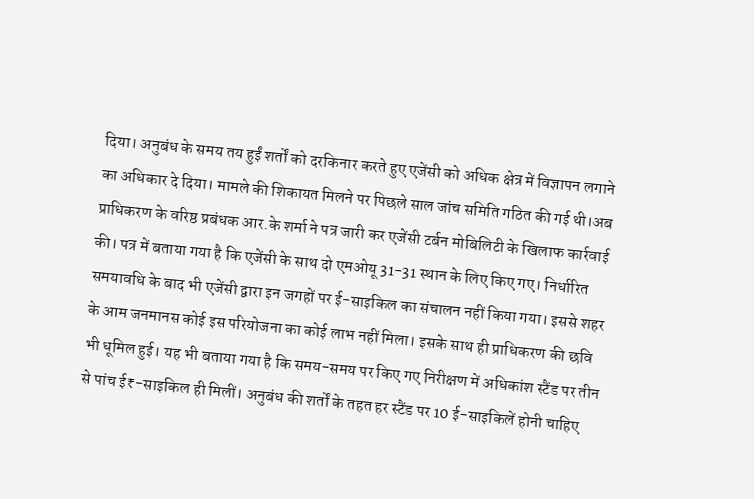दिया। अनुबंध के समय तय हुईं शर्तों को दरकिनार करते हुए एजेंसी को अधिक क्षेत्र में विज्ञापन लगाने का अधिकार दे दिया। मामले की शिकायत मिलने पर पिछले साल जांच समिति गठित की गई थी।अब प्राधिकरण के वरिष्ठ प्रबंधक आर.के शर्मा ने पत्र जारी कर एजेंसी टर्बन मोबिलिटी के खिलाफ कार्रवाई की। पत्र में बताया गया है कि एजेंसी के साथ दो एमओयू 31-31 स्थान के लिए किए गए। निर्धारित समयावधि के बाद भी एजेंसी द्वारा इन जगहों पर ई-साइकिल का संचालन नहीं किया गया। इससे शहर के आम जनमानस कोई इस परियोजना का कोई लाभ नहीं मिला। इसके साथ ही प्राधिकरण की छवि भी धूमिल हुई। यह भी बताया गया है कि समय-समय पर किए गए निरीक्षण में अधिकांश स्टैंड पर तीन से पांच ई₹-साइकिल ही मिलीं। अनुबंध की शर्तों के तहत हर स्टैंड पर 10 ई-साइकिलें होनी चाहिए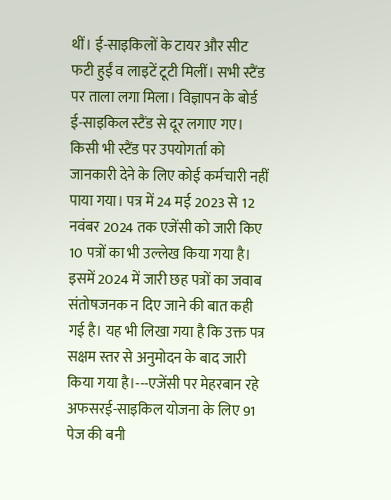थीं। ई-साइकिलों के टायर और सीट फटी हुईं व लाइटें टूटी मिलीं। सभी स्टैंड पर ताला लगा मिला। विज्ञापन के बोर्ड ई-साइकिल स्टैंड से दूर लगाए गए। किसी भी स्टैंड पर उपयोगर्ता को जानकारी देने के लिए कोई कर्मचारी नहीं पाया गया। पत्र में 24 मई 2023 से 12 नवंबर 2024 तक एजेंसी को जारी किए 10 पत्रों का भी उल्लेख किया गया है। इसमें 2024 में जारी छह पत्रों का जवाब संतोषजनक न दिए जाने की बात कही गई है। यह भी लिखा गया है कि उक्त पत्र सक्षम स्तर से अनुमोदन के बाद जारी किया गया है।---एजेंसी पर मेहरबान रहे अफसरई-साइकिल योजना के लिए 91 पेज की बनी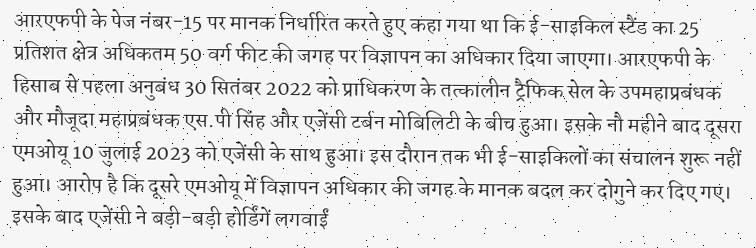आरएफपी के पेज नंबर-15 पर मानक निर्धारित करते हुए कहा गया था कि ई-साइकिल स्टैंड का 25 प्रतिशत क्षेत्र अधिकतम 50 वर्ग फीट की जगह पर विज्ञापन का अधिकार दिया जाएगा। आरएफपी के हिसाब से पहला अनुबंध 30 सितंबर 2022 को प्राधिकरण के तत्कालीन ट्रैफिक सेल के उपमहाप्रबंधक और मौजूदा महाप्रबंधक एस.पी सिंह और एजेंसी टर्बन मोबिलिटी के बीच हुआ। इसके नौ महीने बाद दूसरा एमओयू 10 जुलाई 2023 को एजेंसी के साथ हुआ। इस दौरान तक भी ई-साइकिलों का संचालन शुरू नहीं हुआ। आरोप है कि दूसरे एमओयू में विज्ञापन अधिकार की जगह के मानक बदल कर दोगुने कर दिए गए। इसके बाद एजेंसी ने बड़ी-बड़ी होर्डिंगें लगवाईं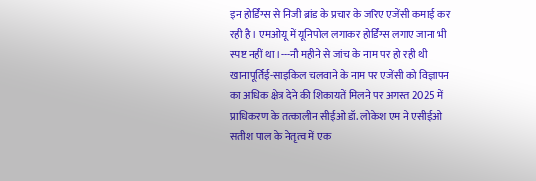इन होर्डिंग्स से निजी ब्रांड के प्रचार के जरिए एजेंसी कमाई कर रही है। एमओयू में यूनिपोल लगाकर होर्डिंग्स लगाए जाना भी स्पष्ट नहीं था।---नौ महीने से जांच के नाम पर हो रही थी खानापूर्तिई-साइकिल चलवाने के नाम पर एजेंसी को विज्ञापन का अधिक क्षेत्र देने की शिकायतें मिलने पर अगस्त 2025 में प्राधिकरण के तत्कालीन सीईओ डॉ. लोकेश एम ने एसीईओ सतीश पाल के नेतृत्व में एक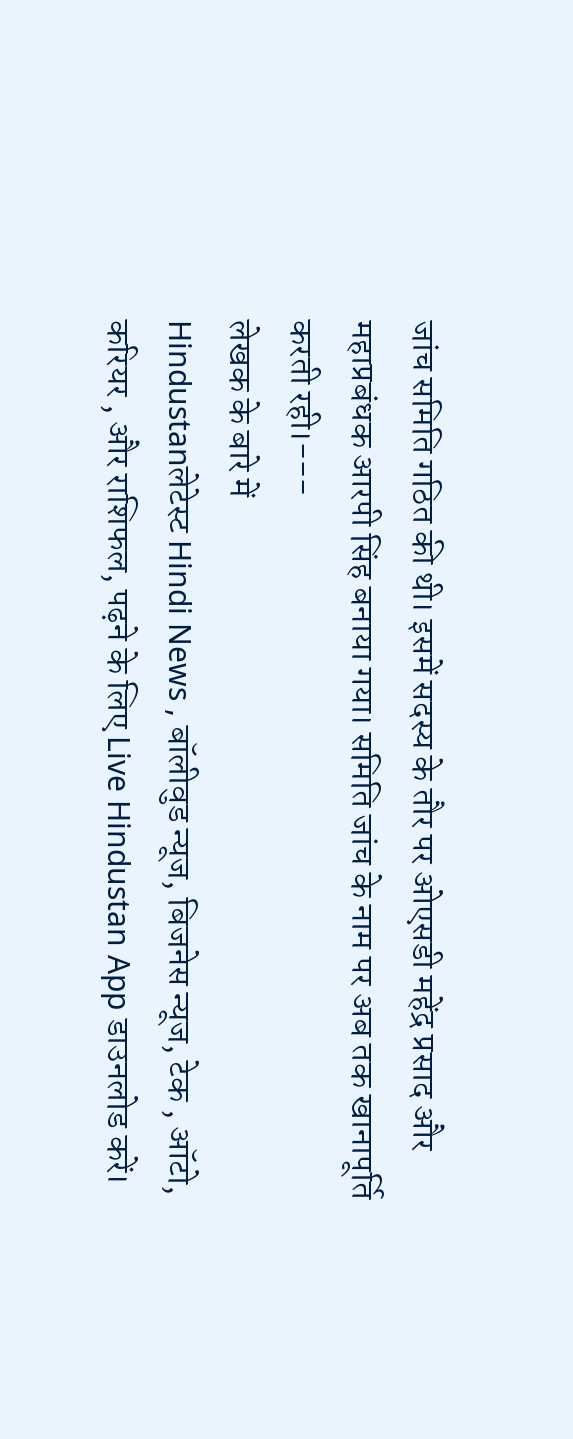जांच समिति गठित की थी। इसमें सदस्य के तौर पर ओएसडी महेंद्र प्रसाद और महाप्रबंधक आरपी सिंह बनाया गया। समिति जांच के नाम पर अब तक खानापूर्ति करती रही।---
लेखक के बारे में
Hindustanलेटेस्ट Hindi News , बॉलीवुड न्यूज, बिजनेस न्यूज, टेक , ऑटो, करियर , और राशिफल, पढ़ने के लिए Live Hindustan App डाउनलोड करें।